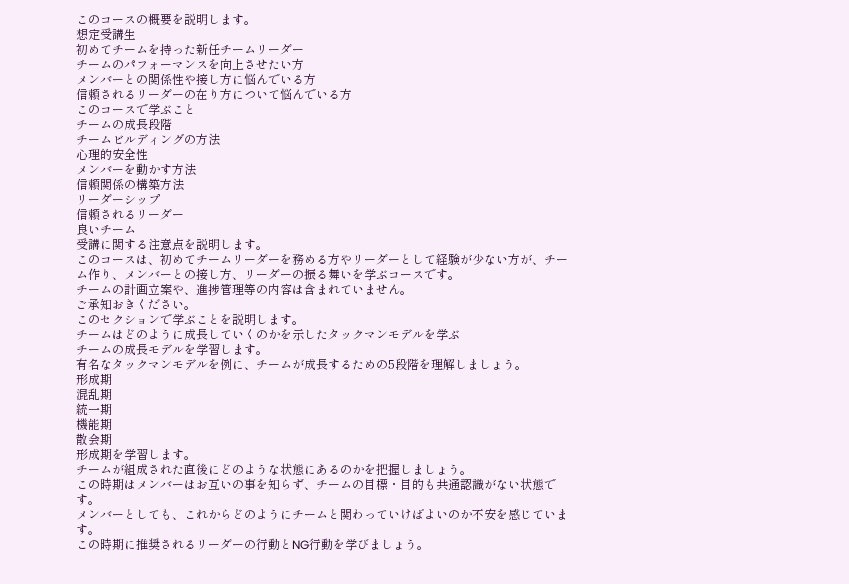このコースの概要を説明します。
想定受講生
初めてチームを持った新任チームリーダー
チームのパフォーマンスを向上させたい方
メンバーとの関係性や接し方に悩んでいる方
信頼されるリーダーの在り方について悩んでいる方
このコースで学ぶこと
チームの成長段階
チームビルディングの方法
心理的安全性
メンバーを動かす方法
信頼関係の構築方法
リーダーシップ
信頼されるリーダー
良いチーム
受講に関する注意点を説明します。
このコースは、初めてチームリーダーを務める方やリーダーとして経験が少ない方が、チーム作り、メンバーとの接し方、リーダーの振る舞いを学ぶコースです。
チームの計画立案や、進捗管理等の内容は含まれていません。
ご承知おきください。
このセクションで学ぶことを説明します。
チームはどのように成長していくのかを示したタックマンモデルを学ぶ
チームの成長モデルを学習します。
有名なタックマンモデルを例に、チームが成長するための5段階を理解しましょう。
形成期
混乱期
統一期
機能期
散会期
形成期を学習します。
チームが組成された直後にどのような状態にあるのかを把握しましょう。
この時期はメンバーはお互いの事を知らず、チームの目標・目的も共通認識がない状態です。
メンバーとしても、これからどのようにチームと関わっていけばよいのか不安を感じています。
この時期に推奨されるリーダーの行動とNG行動を学びましょう。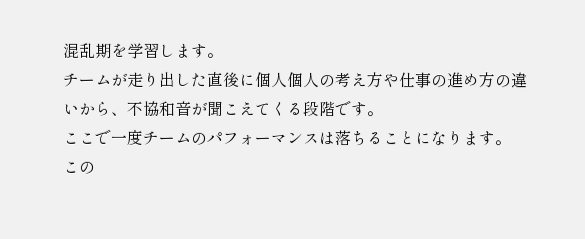混乱期を学習します。
チームが走り出した直後に個人個人の考え方や仕事の進め方の違いから、不協和音が聞こえてくる段階です。
ここで一度チームのパフォーマンスは落ちることになります。
この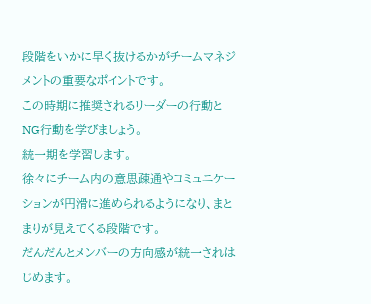段階をいかに早く抜けるかがチームマネジメントの重要なポイントです。
この時期に推奨されるリーダーの行動とNG行動を学びましょう。
統一期を学習します。
徐々にチーム内の意思疎通やコミュニケーションが円滑に進められるようになり、まとまりが見えてくる段階です。
だんだんとメンバーの方向感が統一されはじめます。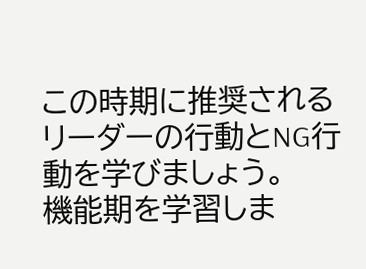この時期に推奨されるリーダーの行動とNG行動を学びましょう。
機能期を学習しま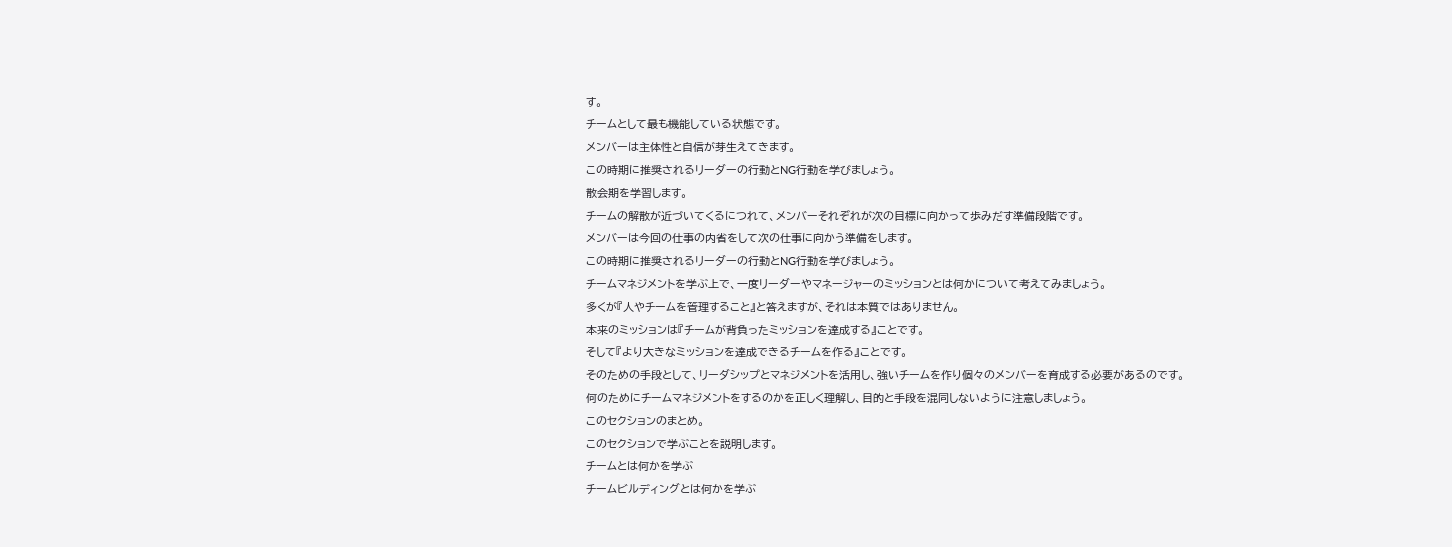す。
チームとして最も機能している状態です。
メンバーは主体性と自信が芽生えてきます。
この時期に推奨されるリーダーの行動とNG行動を学びましょう。
散会期を学習します。
チームの解散が近づいてくるにつれて、メンバーそれぞれが次の目標に向かって歩みだす準備段階です。
メンバーは今回の仕事の内省をして次の仕事に向かう準備をします。
この時期に推奨されるリーダーの行動とNG行動を学びましょう。
チームマネジメントを学ぶ上で、一度リーダーやマネージャーのミッションとは何かについて考えてみましょう。
多くが『人やチームを管理すること』と答えますが、それは本質ではありません。
本来のミッションは『チームが背負ったミッションを達成する』ことです。
そして『より大きなミッションを達成できるチームを作る』ことです。
そのための手段として、リーダシップとマネジメントを活用し、強いチームを作り個々のメンバーを育成する必要があるのです。
何のためにチームマネジメントをするのかを正しく理解し、目的と手段を混同しないように注意しましょう。
このセクションのまとめ。
このセクションで学ぶことを説明します。
チームとは何かを学ぶ
チームビルディングとは何かを学ぶ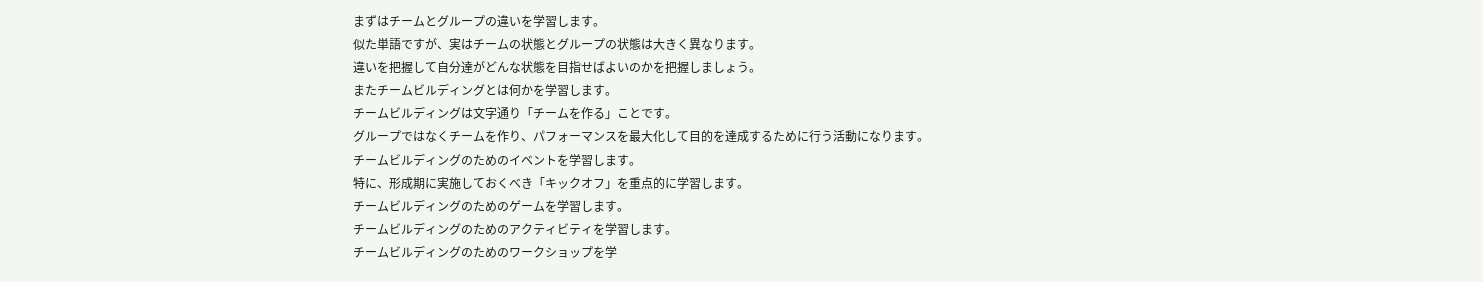まずはチームとグループの違いを学習します。
似た単語ですが、実はチームの状態とグループの状態は大きく異なります。
違いを把握して自分達がどんな状態を目指せばよいのかを把握しましょう。
またチームビルディングとは何かを学習します。
チームビルディングは文字通り「チームを作る」ことです。
グループではなくチームを作り、パフォーマンスを最大化して目的を達成するために行う活動になります。
チームビルディングのためのイベントを学習します。
特に、形成期に実施しておくべき「キックオフ」を重点的に学習します。
チームビルディングのためのゲームを学習します。
チームビルディングのためのアクティビティを学習します。
チームビルディングのためのワークショップを学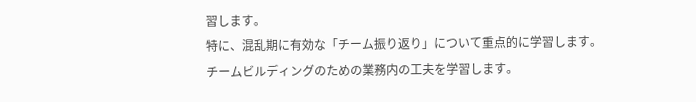習します。
特に、混乱期に有効な「チーム振り返り」について重点的に学習します。
チームビルディングのための業務内の工夫を学習します。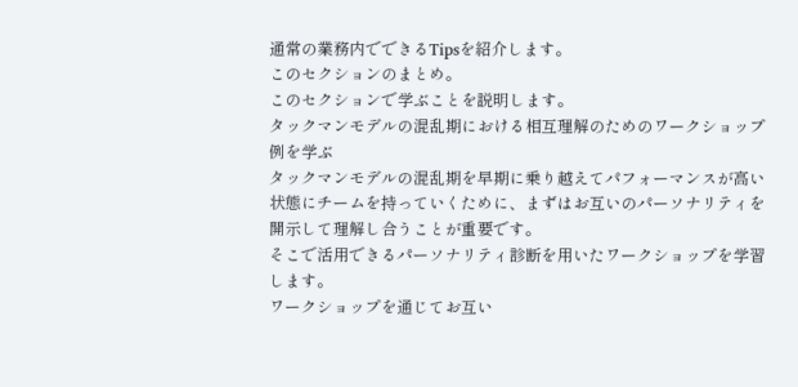通常の業務内でできるTipsを紹介します。
このセクションのまとめ。
このセクションで学ぶことを説明します。
タックマンモデルの混乱期における相互理解のためのワークショップ例を学ぶ
タックマンモデルの混乱期を早期に乗り越えてパフォーマンスが高い状態にチームを持っていくために、まずはお互いのパーソナリティを開示して理解し合うことが重要です。
そこで活用できるパーソナリティ診断を用いたワークショップを学習します。
ワークショップを通じてお互い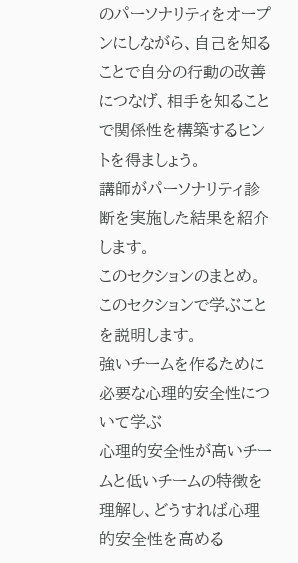のパーソナリティをオープンにしながら、自己を知ることで自分の行動の改善につなげ、相手を知ることで関係性を構築するヒントを得ましょう。
講師がパーソナリティ診断を実施した結果を紹介します。
このセクションのまとめ。
このセクションで学ぶことを説明します。
強いチームを作るために必要な心理的安全性について学ぶ
心理的安全性が高いチームと低いチームの特徴を理解し、どうすれば心理的安全性を高める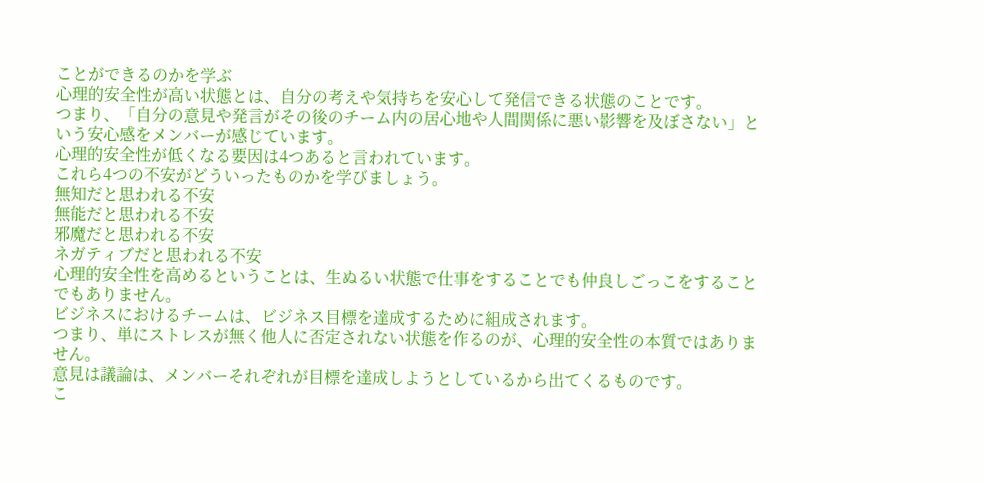ことができるのかを学ぶ
心理的安全性が高い状態とは、自分の考えや気持ちを安心して発信できる状態のことです。
つまり、「自分の意見や発言がその後のチーム内の居心地や人間関係に悪い影響を及ぼさない」という安心感をメンバーが感じています。
心理的安全性が低くなる要因は4つあると言われています。
これら4つの不安がどういったものかを学びましょう。
無知だと思われる不安
無能だと思われる不安
邪魔だと思われる不安
ネガティブだと思われる不安
心理的安全性を高めるということは、生ぬるい状態で仕事をすることでも仲良しごっこをすることでもありません。
ビジネスにおけるチームは、ビジネス目標を達成するために組成されます。
つまり、単にストレスが無く他人に否定されない状態を作るのが、心理的安全性の本質ではありません。
意見は議論は、メンバーそれぞれが目標を達成しようとしているから出てくるものです。
こ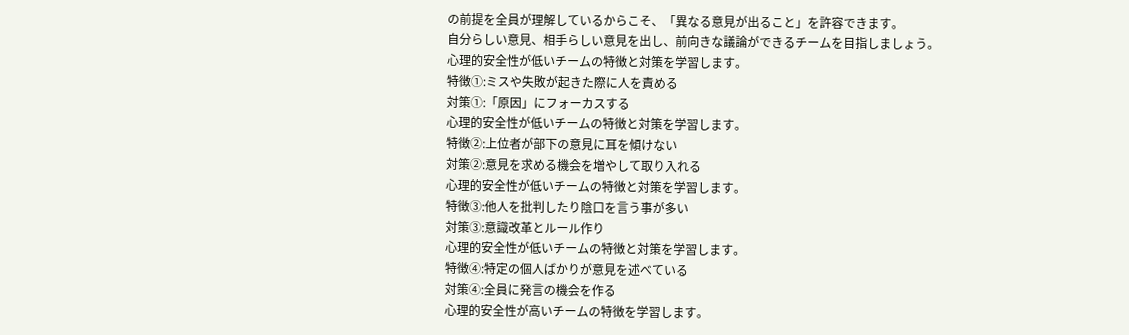の前提を全員が理解しているからこそ、「異なる意見が出ること」を許容できます。
自分らしい意見、相手らしい意見を出し、前向きな議論ができるチームを目指しましょう。
心理的安全性が低いチームの特徴と対策を学習します。
特徴①:ミスや失敗が起きた際に人を責める
対策①:「原因」にフォーカスする
心理的安全性が低いチームの特徴と対策を学習します。
特徴②:上位者が部下の意見に耳を傾けない
対策②:意見を求める機会を増やして取り入れる
心理的安全性が低いチームの特徴と対策を学習します。
特徴③:他人を批判したり陰口を言う事が多い
対策③:意識改革とルール作り
心理的安全性が低いチームの特徴と対策を学習します。
特徴④:特定の個人ばかりが意見を述べている
対策④:全員に発言の機会を作る
心理的安全性が高いチームの特徴を学習します。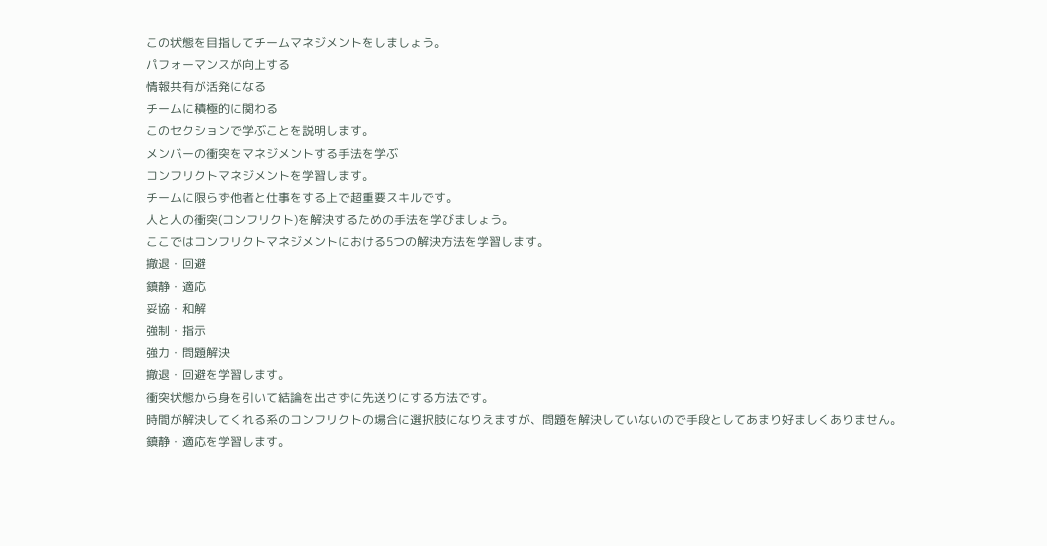この状態を目指してチームマネジメントをしましょう。
パフォーマンスが向上する
情報共有が活発になる
チームに積極的に関わる
このセクションで学ぶことを説明します。
メンバーの衝突をマネジメントする手法を学ぶ
コンフリクトマネジメントを学習します。
チームに限らず他者と仕事をする上で超重要スキルです。
人と人の衝突(コンフリクト)を解決するための手法を学びましょう。
ここではコンフリクトマネジメントにおける5つの解決方法を学習します。
撤退・回避
鎮静・適応
妥協・和解
強制・指示
強力・問題解決
撤退・回避を学習します。
衝突状態から身を引いて結論を出さずに先送りにする方法です。
時間が解決してくれる系のコンフリクトの場合に選択肢になりえますが、問題を解決していないので手段としてあまり好ましくありません。
鎮静・適応を学習します。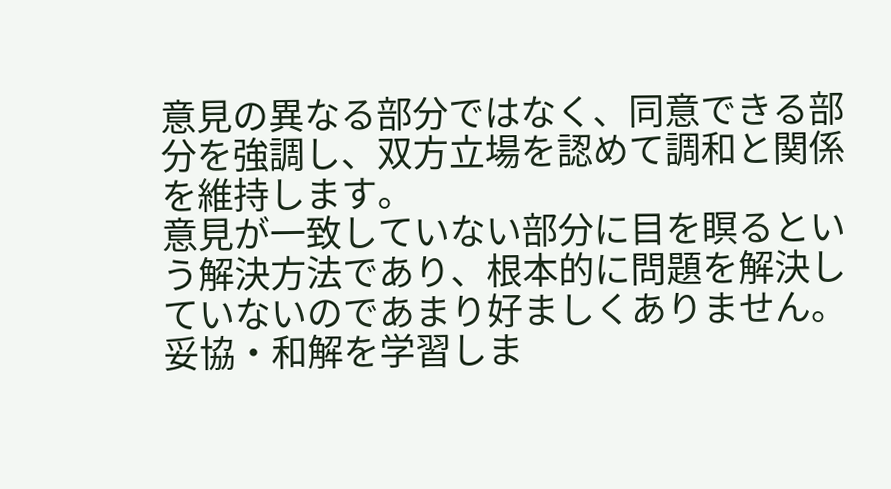意見の異なる部分ではなく、同意できる部分を強調し、双方立場を認めて調和と関係を維持します。
意見が一致していない部分に目を瞑るという解決方法であり、根本的に問題を解決していないのであまり好ましくありません。
妥協・和解を学習しま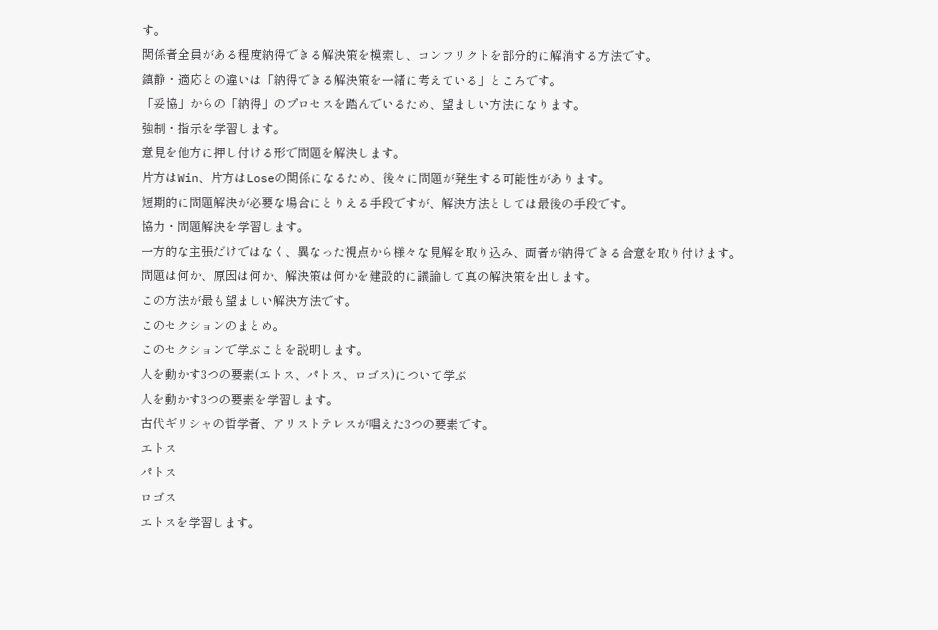す。
関係者全員がある程度納得できる解決策を模索し、コンフリクトを部分的に解消する方法です。
鎮静・適応との違いは「納得できる解決策を一緒に考えている」ところです。
「妥協」からの「納得」のプロセスを踏んでいるため、望ましい方法になります。
強制・指示を学習します。
意見を他方に押し付ける形で問題を解決します。
片方はWin、片方はLoseの関係になるため、後々に問題が発生する可能性があります。
短期的に問題解決が必要な場合にとりえる手段ですが、解決方法としては最後の手段です。
協力・問題解決を学習します。
一方的な主張だけではなく、異なった視点から様々な見解を取り込み、両者が納得できる合意を取り付けます。
問題は何か、原因は何か、解決策は何かを建設的に議論して真の解決策を出します。
この方法が最も望ましい解決方法です。
このセクションのまとめ。
このセクションで学ぶことを説明します。
人を動かす3つの要素(エトス、パトス、ロゴス)について学ぶ
人を動かす3つの要素を学習します。
古代ギリシャの哲学者、アリストテレスが唱えた3つの要素です。
エトス
パトス
ロゴス
エトスを学習します。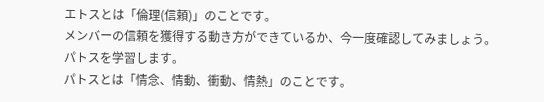エトスとは「倫理(信頼)」のことです。
メンバーの信頼を獲得する動き方ができているか、今一度確認してみましょう。
パトスを学習します。
パトスとは「情念、情動、衝動、情熱」のことです。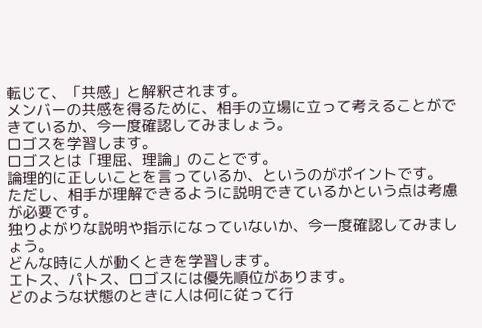転じて、「共感」と解釈されます。
メンバーの共感を得るために、相手の立場に立って考えることができているか、今一度確認してみましょう。
ロゴスを学習します。
ロゴスとは「理屈、理論」のことです。
論理的に正しいことを言っているか、というのがポイントです。
ただし、相手が理解できるように説明できているかという点は考慮が必要です。
独りよがりな説明や指示になっていないか、今一度確認してみましょう。
どんな時に人が動くときを学習します。
エトス、パトス、ロゴスには優先順位があります。
どのような状態のときに人は何に従って行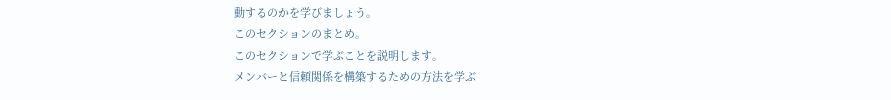動するのかを学びましょう。
このセクションのまとめ。
このセクションで学ぶことを説明します。
メンバーと信頼関係を構築するための方法を学ぶ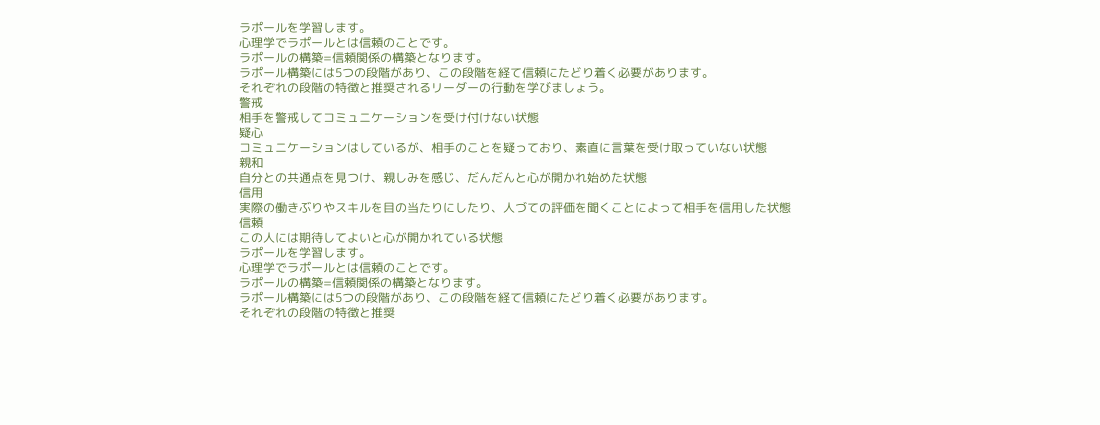ラポールを学習します。
心理学でラポールとは信頼のことです。
ラポールの構築=信頼関係の構築となります。
ラポール構築には5つの段階があり、この段階を経て信頼にたどり着く必要があります。
それぞれの段階の特徴と推奨されるリーダーの行動を学びましょう。
警戒
相手を警戒してコミュニケーションを受け付けない状態
疑心
コミュニケーションはしているが、相手のことを疑っており、素直に言葉を受け取っていない状態
親和
自分との共通点を見つけ、親しみを感じ、だんだんと心が開かれ始めた状態
信用
実際の働きぶりやスキルを目の当たりにしたり、人づての評価を聞くことによって相手を信用した状態
信頼
この人には期待してよいと心が開かれている状態
ラポールを学習します。
心理学でラポールとは信頼のことです。
ラポールの構築=信頼関係の構築となります。
ラポール構築には5つの段階があり、この段階を経て信頼にたどり着く必要があります。
それぞれの段階の特徴と推奨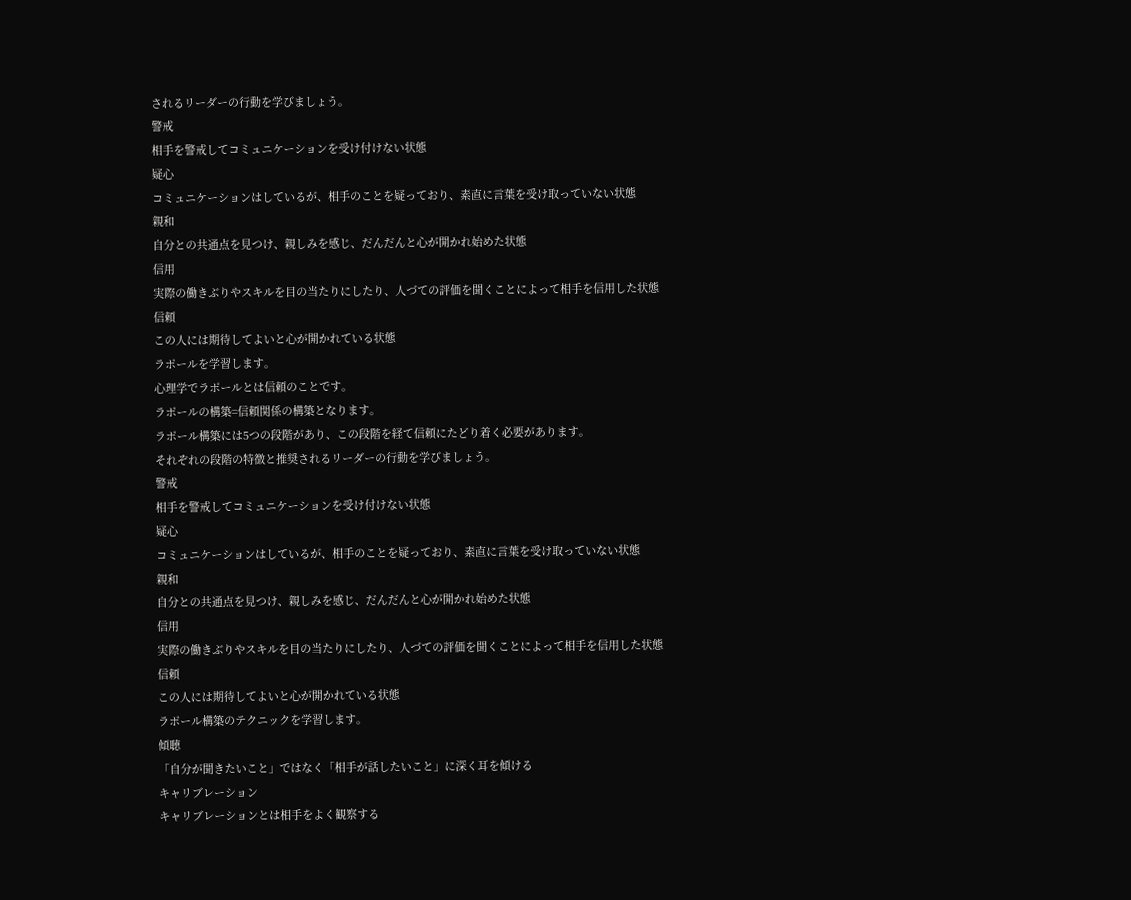されるリーダーの行動を学びましょう。
警戒
相手を警戒してコミュニケーションを受け付けない状態
疑心
コミュニケーションはしているが、相手のことを疑っており、素直に言葉を受け取っていない状態
親和
自分との共通点を見つけ、親しみを感じ、だんだんと心が開かれ始めた状態
信用
実際の働きぶりやスキルを目の当たりにしたり、人づての評価を聞くことによって相手を信用した状態
信頼
この人には期待してよいと心が開かれている状態
ラポールを学習します。
心理学でラポールとは信頼のことです。
ラポールの構築=信頼関係の構築となります。
ラポール構築には5つの段階があり、この段階を経て信頼にたどり着く必要があります。
それぞれの段階の特徴と推奨されるリーダーの行動を学びましょう。
警戒
相手を警戒してコミュニケーションを受け付けない状態
疑心
コミュニケーションはしているが、相手のことを疑っており、素直に言葉を受け取っていない状態
親和
自分との共通点を見つけ、親しみを感じ、だんだんと心が開かれ始めた状態
信用
実際の働きぶりやスキルを目の当たりにしたり、人づての評価を聞くことによって相手を信用した状態
信頼
この人には期待してよいと心が開かれている状態
ラポール構築のテクニックを学習します。
傾聴
「自分が聞きたいこと」ではなく「相手が話したいこと」に深く耳を傾ける
キャリブレーション
キャリブレーションとは相手をよく観察する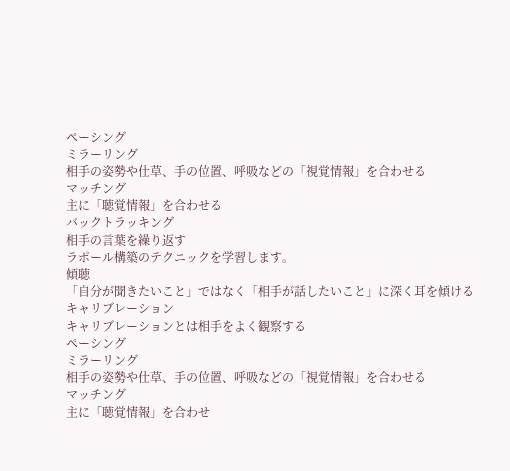ペーシング
ミラーリング
相手の姿勢や仕草、手の位置、呼吸などの「視覚情報」を合わせる
マッチング
主に「聴覚情報」を合わせる
バックトラッキング
相手の言葉を繰り返す
ラポール構築のテクニックを学習します。
傾聴
「自分が聞きたいこと」ではなく「相手が話したいこと」に深く耳を傾ける
キャリブレーション
キャリブレーションとは相手をよく観察する
ペーシング
ミラーリング
相手の姿勢や仕草、手の位置、呼吸などの「視覚情報」を合わせる
マッチング
主に「聴覚情報」を合わせ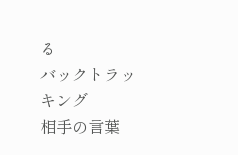る
バックトラッキング
相手の言葉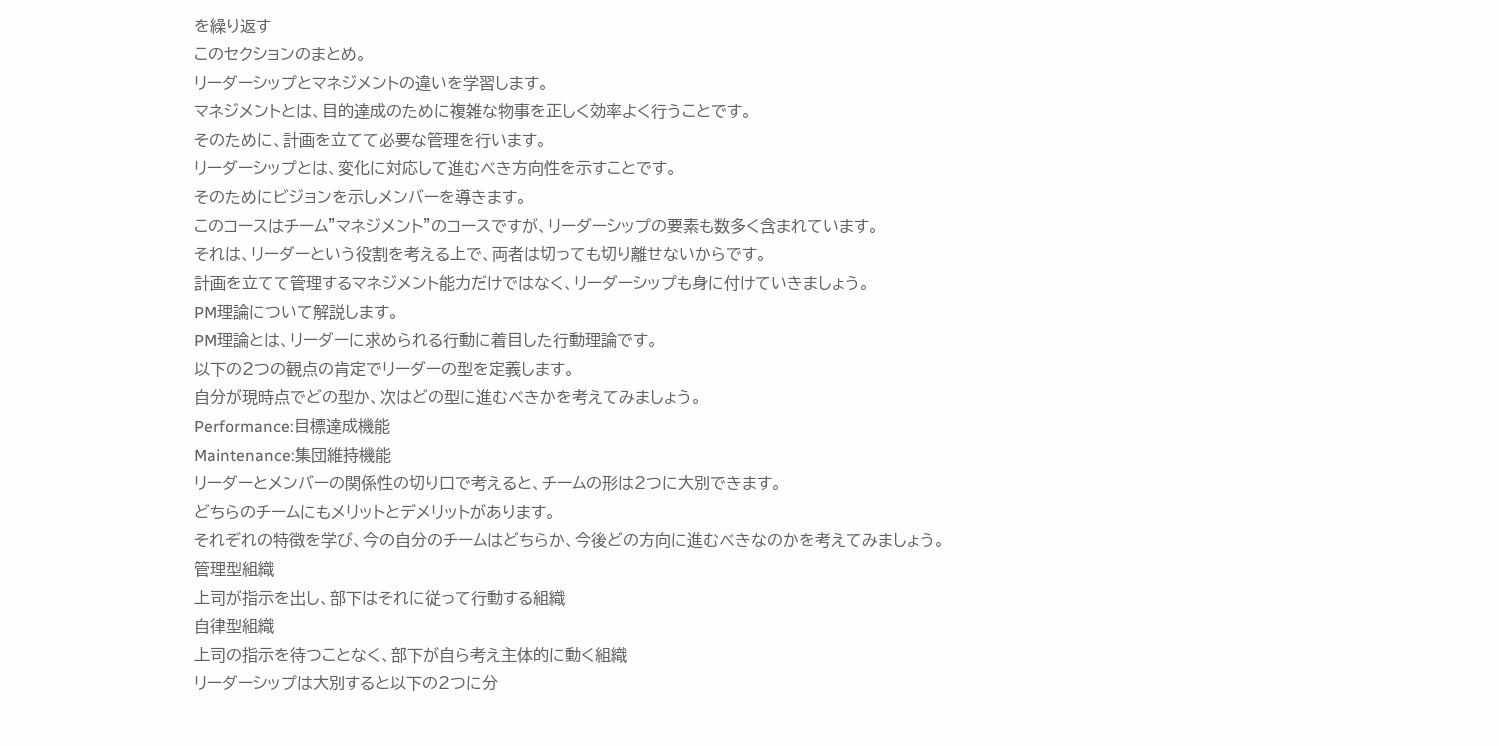を繰り返す
このセクションのまとめ。
リーダーシップとマネジメントの違いを学習します。
マネジメントとは、目的達成のために複雑な物事を正しく効率よく行うことです。
そのために、計画を立てて必要な管理を行います。
リーダーシップとは、変化に対応して進むべき方向性を示すことです。
そのためにビジョンを示しメンバーを導きます。
このコースはチーム”マネジメント”のコースですが、リーダーシップの要素も数多く含まれています。
それは、リーダーという役割を考える上で、両者は切っても切り離せないからです。
計画を立てて管理するマネジメント能力だけではなく、リーダーシップも身に付けていきましょう。
PM理論について解説します。
PM理論とは、リーダーに求められる行動に着目した行動理論です。
以下の2つの観点の肯定でリーダーの型を定義します。
自分が現時点でどの型か、次はどの型に進むべきかを考えてみましょう。
Performance:目標達成機能
Maintenance:集団維持機能
リーダーとメンバーの関係性の切り口で考えると、チームの形は2つに大別できます。
どちらのチームにもメリットとデメリットがあります。
それぞれの特徴を学び、今の自分のチームはどちらか、今後どの方向に進むべきなのかを考えてみましょう。
管理型組織
上司が指示を出し、部下はそれに従って行動する組織
自律型組織
上司の指示を待つことなく、部下が自ら考え主体的に動く組織
リーダーシップは大別すると以下の2つに分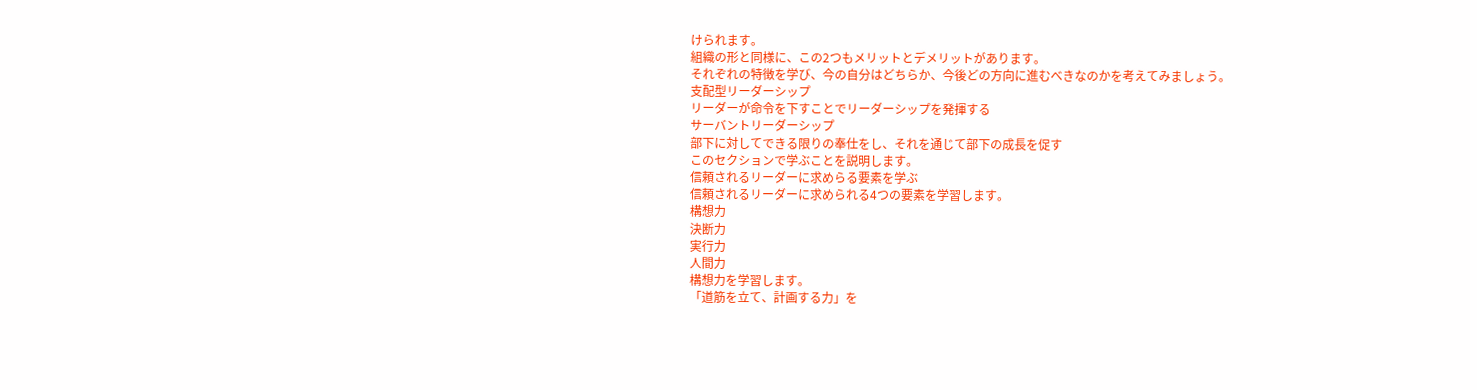けられます。
組織の形と同様に、この2つもメリットとデメリットがあります。
それぞれの特徴を学び、今の自分はどちらか、今後どの方向に進むべきなのかを考えてみましょう。
支配型リーダーシップ
リーダーが命令を下すことでリーダーシップを発揮する
サーバントリーダーシップ
部下に対してできる限りの奉仕をし、それを通じて部下の成長を促す
このセクションで学ぶことを説明します。
信頼されるリーダーに求めらる要素を学ぶ
信頼されるリーダーに求められる4つの要素を学習します。
構想力
決断力
実行力
人間力
構想力を学習します。
「道筋を立て、計画する力」を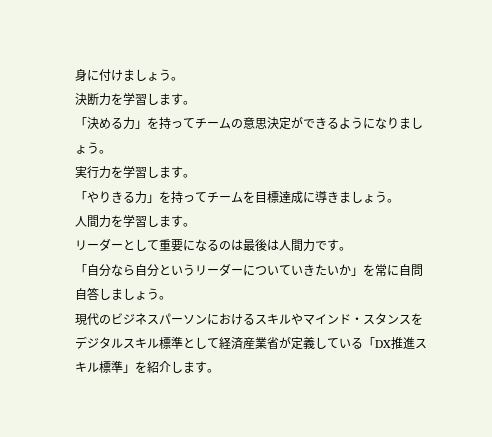身に付けましょう。
決断力を学習します。
「決める力」を持ってチームの意思決定ができるようになりましょう。
実行力を学習します。
「やりきる力」を持ってチームを目標達成に導きましょう。
人間力を学習します。
リーダーとして重要になるのは最後は人間力です。
「自分なら自分というリーダーについていきたいか」を常に自問自答しましょう。
現代のビジネスパーソンにおけるスキルやマインド・スタンスをデジタルスキル標準として経済産業省が定義している「DX推進スキル標準」を紹介します。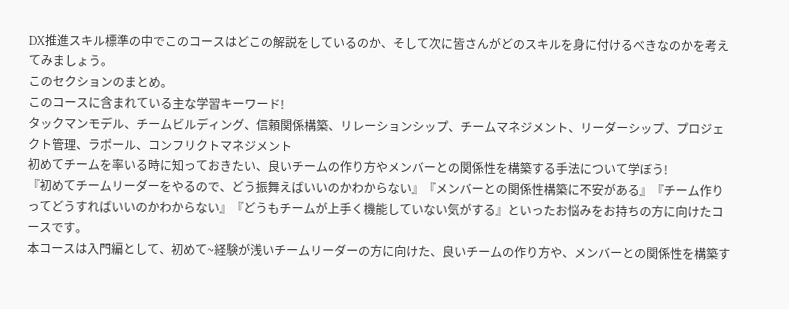DX推進スキル標準の中でこのコースはどこの解説をしているのか、そして次に皆さんがどのスキルを身に付けるべきなのかを考えてみましょう。
このセクションのまとめ。
このコースに含まれている主な学習キーワード!
タックマンモデル、チームビルディング、信頼関係構築、リレーションシップ、チームマネジメント、リーダーシップ、プロジェクト管理、ラポール、コンフリクトマネジメント
初めてチームを率いる時に知っておきたい、良いチームの作り方やメンバーとの関係性を構築する手法について学ぼう!
『初めてチームリーダーをやるので、どう振舞えばいいのかわからない』『メンバーとの関係性構築に不安がある』『チーム作りってどうすればいいのかわからない』『どうもチームが上手く機能していない気がする』といったお悩みをお持ちの方に向けたコースです。
本コースは入門編として、初めて~経験が浅いチームリーダーの方に向けた、良いチームの作り方や、メンバーとの関係性を構築す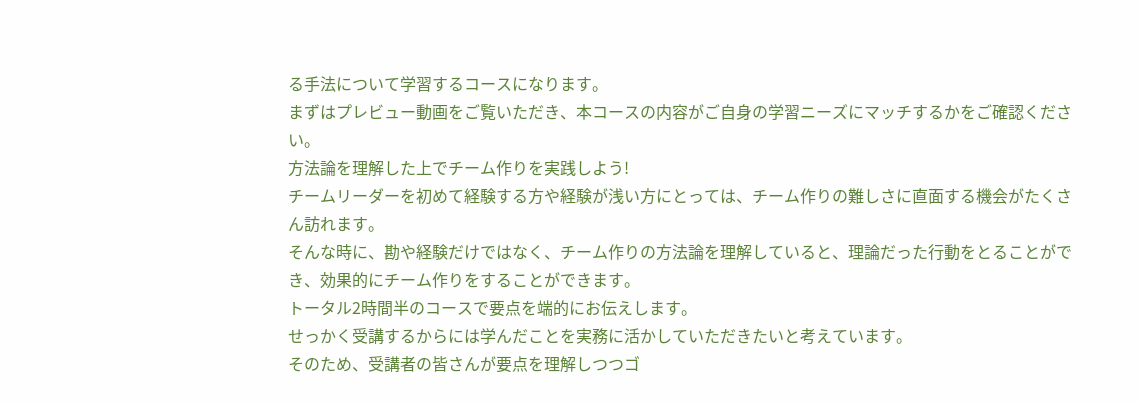る手法について学習するコースになります。
まずはプレビュー動画をご覧いただき、本コースの内容がご自身の学習ニーズにマッチするかをご確認ください。
方法論を理解した上でチーム作りを実践しよう!
チームリーダーを初めて経験する方や経験が浅い方にとっては、チーム作りの難しさに直面する機会がたくさん訪れます。
そんな時に、勘や経験だけではなく、チーム作りの方法論を理解していると、理論だった行動をとることができ、効果的にチーム作りをすることができます。
トータル2時間半のコースで要点を端的にお伝えします。
せっかく受講するからには学んだことを実務に活かしていただきたいと考えています。
そのため、受講者の皆さんが要点を理解しつつゴ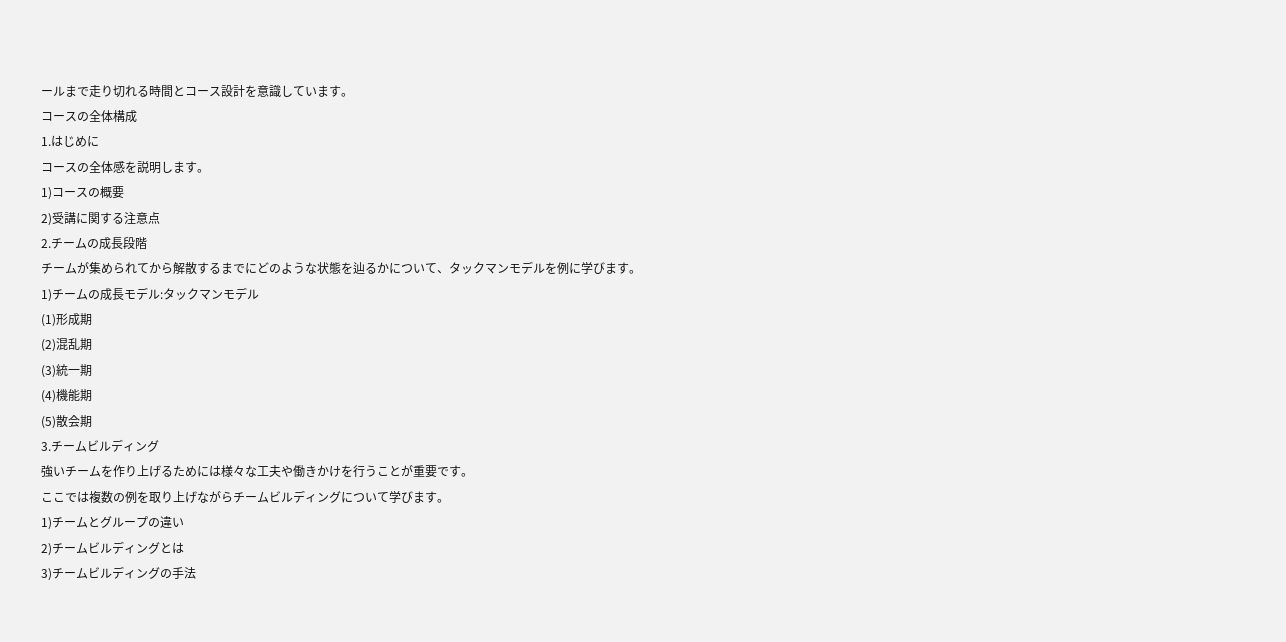ールまで走り切れる時間とコース設計を意識しています。
コースの全体構成
1.はじめに
コースの全体感を説明します。
1)コースの概要
2)受講に関する注意点
2.チームの成長段階
チームが集められてから解散するまでにどのような状態を辿るかについて、タックマンモデルを例に学びます。
1)チームの成長モデル:タックマンモデル
(1)形成期
(2)混乱期
(3)統一期
(4)機能期
(5)散会期
3.チームビルディング
強いチームを作り上げるためには様々な工夫や働きかけを行うことが重要です。
ここでは複数の例を取り上げながらチームビルディングについて学びます。
1)チームとグループの違い
2)チームビルディングとは
3)チームビルディングの手法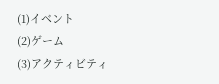(1)イベント
(2)ゲーム
(3)アクティビティ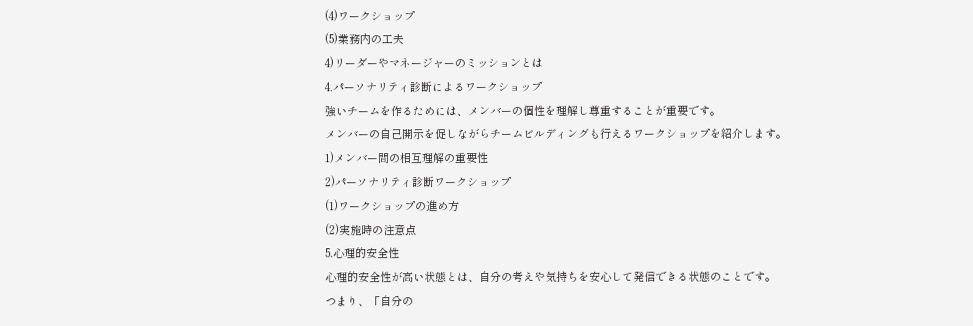(4)ワークショップ
(5)業務内の工夫
4)リーダーやマネージャーのミッションとは
4.パーソナリティ診断によるワークショップ
強いチームを作るためには、メンバーの個性を理解し尊重することが重要です。
メンバーの自己開示を促しながらチームビルディングも行えるワークショップを紹介します。
1)メンバー間の相互理解の重要性
2)パーソナリティ診断ワークショップ
(1)ワークショップの進め方
(2)実施時の注意点
5.心理的安全性
心理的安全性が高い状態とは、自分の考えや気持ちを安心して発信できる状態のことです。
つまり、「自分の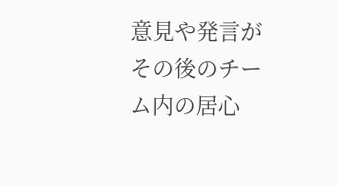意見や発言がその後のチーム内の居心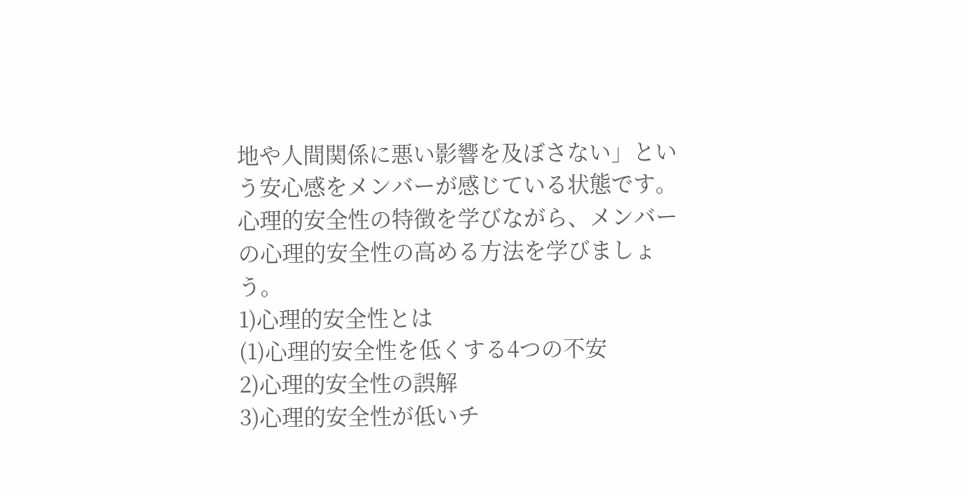地や人間関係に悪い影響を及ぼさない」という安心感をメンバーが感じている状態です。
心理的安全性の特徴を学びながら、メンバーの心理的安全性の高める方法を学びましょう。
1)心理的安全性とは
(1)心理的安全性を低くする4つの不安
2)心理的安全性の誤解
3)心理的安全性が低いチ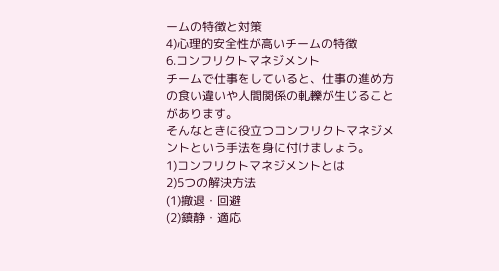ームの特徴と対策
4)心理的安全性が高いチームの特徴
6.コンフリクトマネジメント
チームで仕事をしていると、仕事の進め方の食い違いや人間関係の軋轢が生じることがあります。
そんなときに役立つコンフリクトマネジメントという手法を身に付けましょう。
1)コンフリクトマネジメントとは
2)5つの解決方法
(1)撤退・回避
(2)鎮静・適応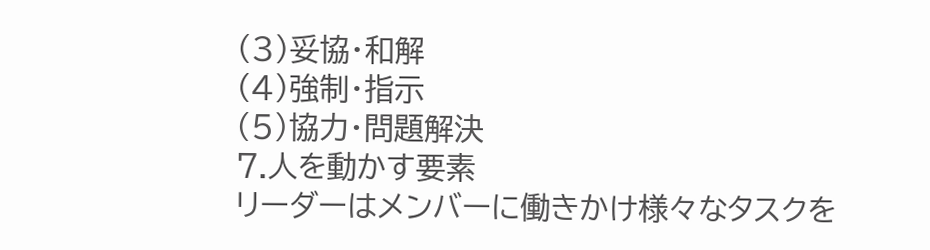(3)妥協・和解
(4)強制・指示
(5)協力・問題解決
7.人を動かす要素
リーダーはメンバーに働きかけ様々なタスクを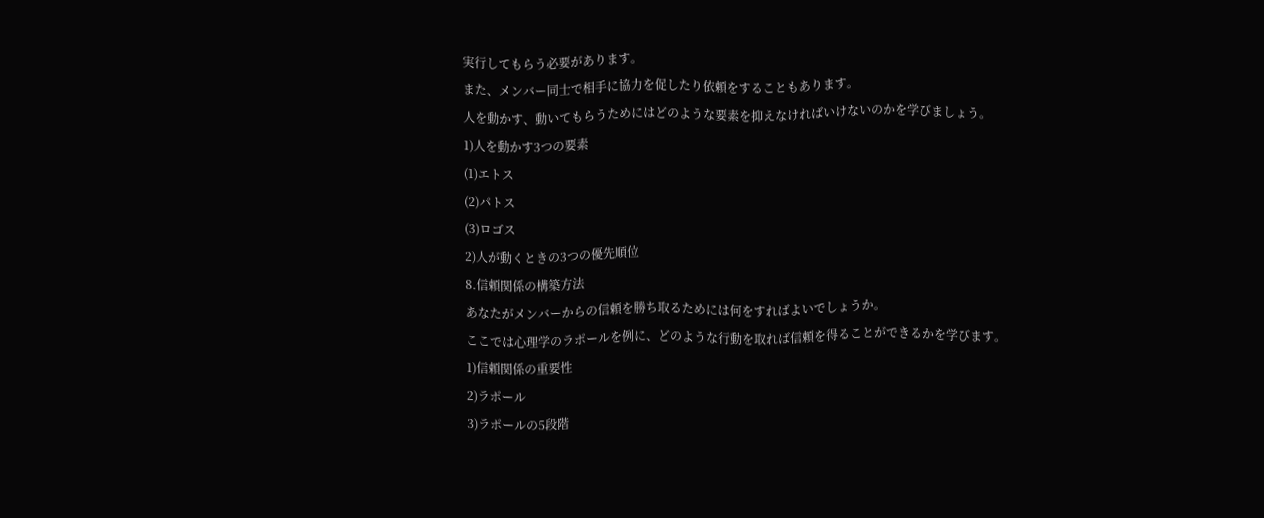実行してもらう必要があります。
また、メンバー同士で相手に協力を促したり依頼をすることもあります。
人を動かす、動いてもらうためにはどのような要素を抑えなければいけないのかを学びましょう。
1)人を動かす3つの要素
(1)エトス
(2)パトス
(3)ロゴス
2)人が動くときの3つの優先順位
8.信頼関係の構築方法
あなたがメンバーからの信頼を勝ち取るためには何をすればよいでしょうか。
ここでは心理学のラポールを例に、どのような行動を取れば信頼を得ることができるかを学びます。
1)信頼関係の重要性
2)ラポール
3)ラポールの5段階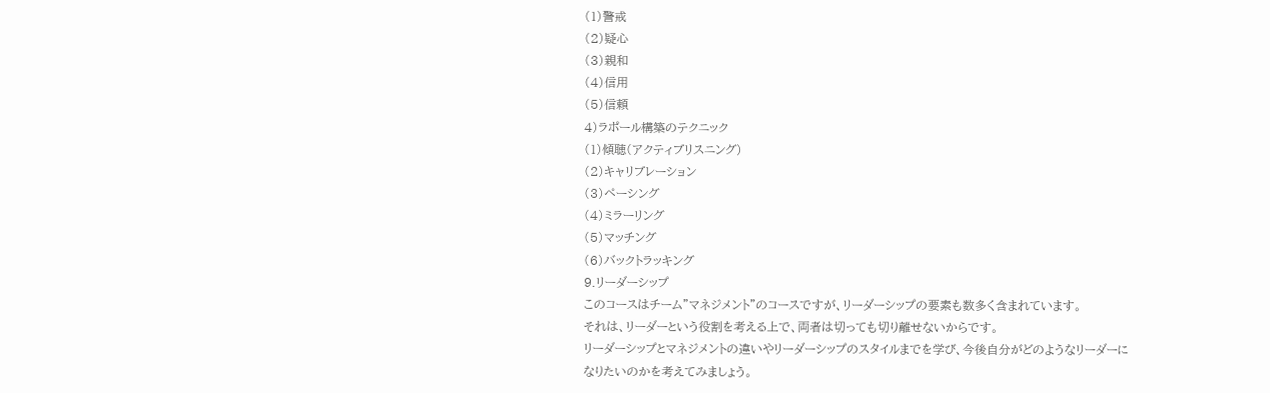(1)警戒
(2)疑心
(3)親和
(4)信用
(5)信頼
4)ラポール構築のテクニック
(1)傾聴(アクティブリスニング)
(2)キャリブレーション
(3)ペーシング
(4)ミラーリング
(5)マッチング
(6)バックトラッキング
9.リーダーシップ
このコースはチーム”マネジメント”のコースですが、リーダーシップの要素も数多く含まれています。
それは、リーダーという役割を考える上で、両者は切っても切り離せないからです。
リーダーシップとマネジメントの違いやリーダーシップのスタイルまでを学び、今後自分がどのようなリーダーになりたいのかを考えてみましょう。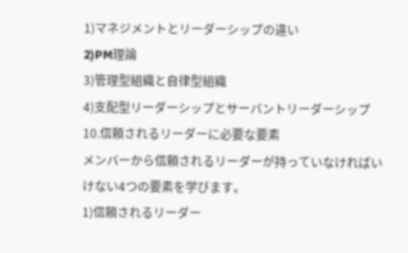1)マネジメントとリーダーシップの違い
2)PM理論
3)管理型組織と自律型組織
4)支配型リーダーシップとサーバントリーダーシップ
10.信頼されるリーダーに必要な要素
メンバーから信頼されるリーダーが持っていなければいけない4つの要素を学びます。
1)信頼されるリーダー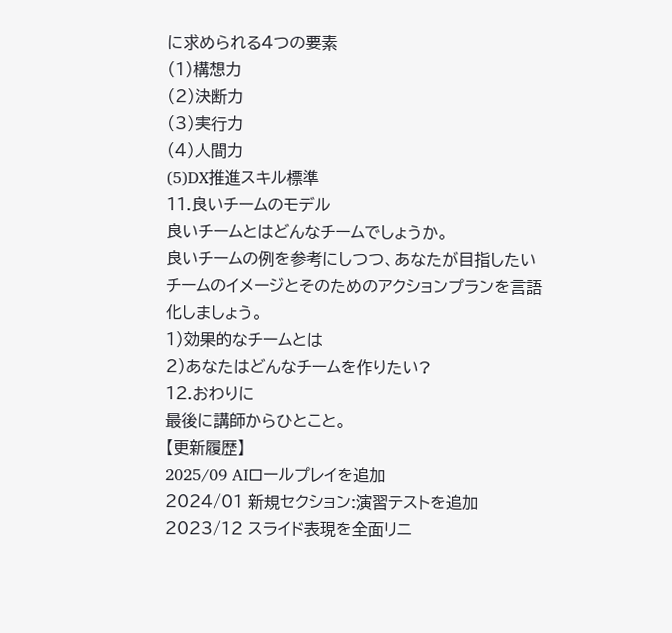に求められる4つの要素
(1)構想力
(2)決断力
(3)実行力
(4)人間力
(5)DX推進スキル標準
11.良いチームのモデル
良いチームとはどんなチームでしょうか。
良いチームの例を参考にしつつ、あなたが目指したいチームのイメージとそのためのアクションプランを言語化しましょう。
1)効果的なチームとは
2)あなたはどんなチームを作りたい?
12.おわりに
最後に講師からひとこと。
【更新履歴】
2025/09 AIロールプレイを追加
2024/01 新規セクション:演習テストを追加
2023/12 スライド表現を全面リニ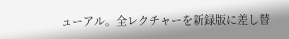ューアル。全レクチャーを新録版に差し替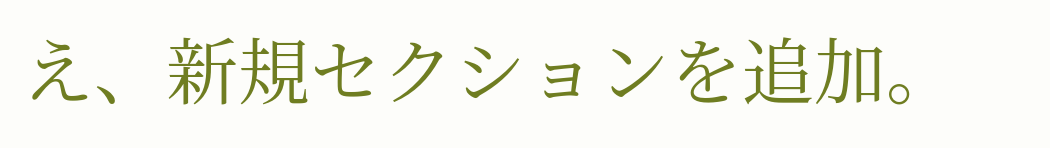え、新規セクションを追加。